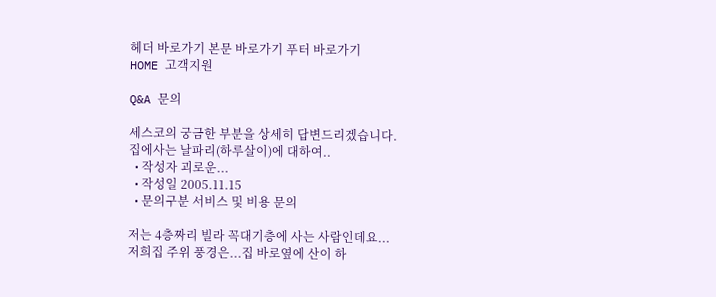헤더 바로가기 본문 바로가기 푸터 바로가기
HOME 고객지원

Q&A 문의

세스코의 궁금한 부분을 상세히 답변드리겠습니다.
집에사는 날파리(하루살이)에 대하여..
  • 작성자 괴로운...
  • 작성일 2005.11.15
  • 문의구분 서비스 및 비용 문의

저는 4층짜리 빌라 꼭대기층에 사는 사람인데요...
저희집 주위 풍경은...집 바로옆에 산이 하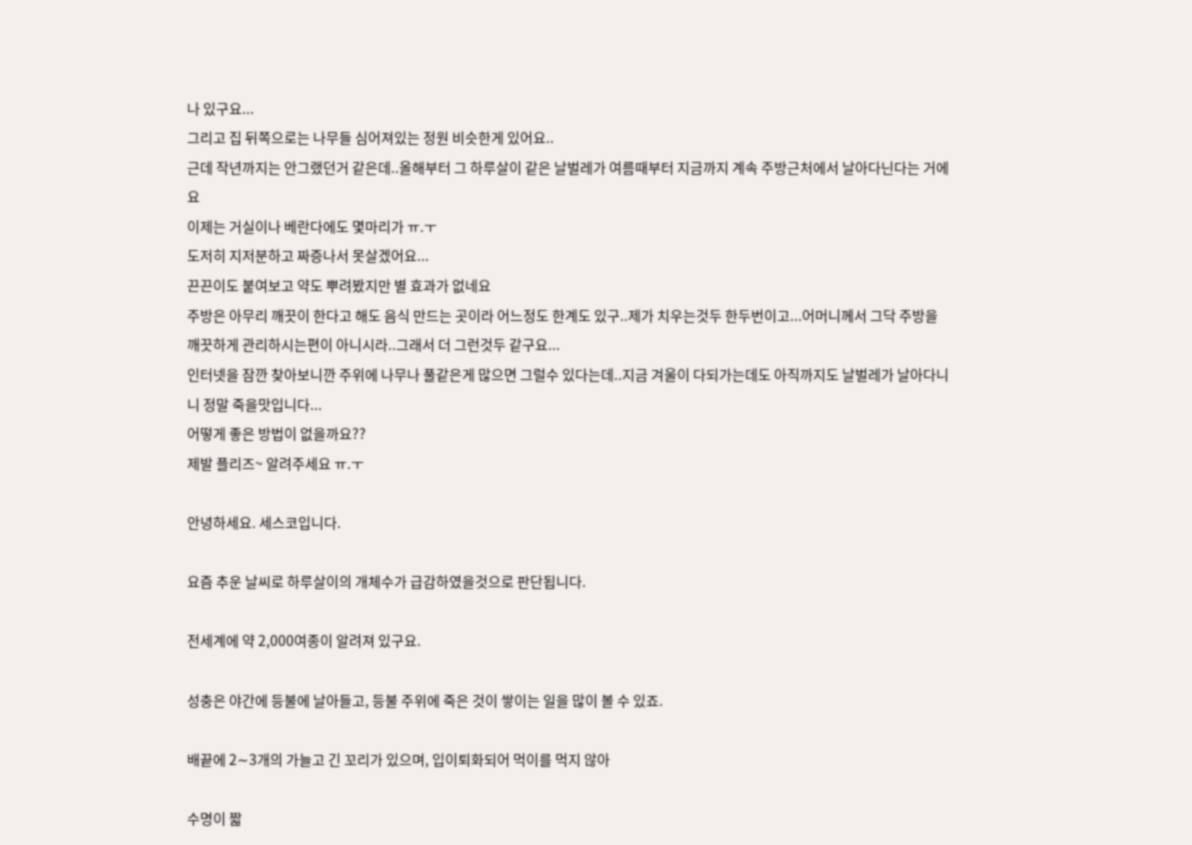나 있구요...
그리고 집 뒤쪽으로는 나무들 심어져있는 정원 비슷한게 있어요..
근데 작년까지는 안그랬던거 같은데..올해부터 그 하루살이 같은 날벌레가 여름때부터 지금까지 계속 주방근처에서 날아다닌다는 거에요
이제는 거실이나 베란다에도 몇마리가 ㅠ.ㅜ
도저히 지저분하고 짜증나서 못살겠어요...
끈끈이도 붙여보고 약도 뿌려봤지만 별 효과가 없네요
주방은 아무리 깨끗이 한다고 해도 음식 만드는 곳이라 어느정도 한계도 있구..제가 치우는것두 한두번이고...어머니께서 그닥 주방을 깨끗하게 관리하시는편이 아니시라..그래서 더 그런것두 같구요...
인터넷을 잠깐 찾아보니깐 주위에 나무나 풀같은게 많으면 그럴수 있다는데..지금 겨울이 다되가는데도 아직까지도 날벌레가 날아다니니 정말 죽을맛입니다...
어떻게 좋은 방법이 없을까요??
제발 플리즈~ 알려주세요 ㅠ.ㅜ

안녕하세요. 세스코입니다.

요즘 추운 날씨로 하루살이의 개체수가 급감하였을것으로 판단됩니다.

전세계에 약 2,000여종이 알려져 있구요.

성충은 야간에 등불에 날아들고, 등불 주위에 죽은 것이 쌓이는 일을 많이 볼 수 있죠.

배끝에 2∼3개의 가늘고 긴 꼬리가 있으며, 입이퇴화되어 먹이를 먹지 않아

수명이 짧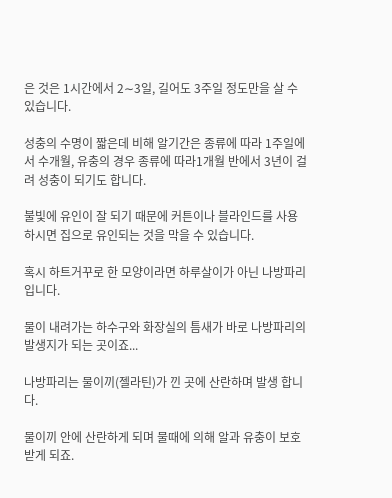은 것은 1시간에서 2∼3일, 길어도 3주일 정도만을 살 수 있습니다.

성충의 수명이 짧은데 비해 알기간은 종류에 따라 1주일에서 수개월, 유충의 경우 종류에 따라1개월 반에서 3년이 걸려 성충이 되기도 합니다.

불빛에 유인이 잘 되기 때문에 커튼이나 블라인드를 사용하시면 집으로 유인되는 것을 막을 수 있습니다.

혹시 하트거꾸로 한 모양이라면 하루살이가 아닌 나방파리입니다.

물이 내려가는 하수구와 화장실의 틈새가 바로 나방파리의 발생지가 되는 곳이죠...

나방파리는 물이끼(젤라틴)가 낀 곳에 산란하며 발생 합니다.

물이끼 안에 산란하게 되며 물때에 의해 알과 유충이 보호받게 되죠.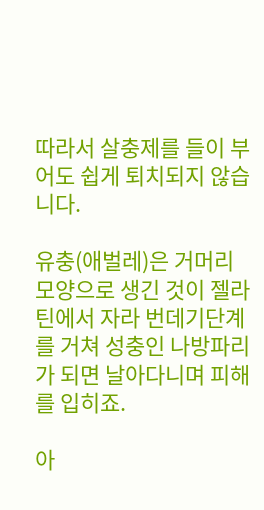따라서 살충제를 들이 부어도 쉽게 퇴치되지 않습니다.

유충(애벌레)은 거머리 모양으로 생긴 것이 젤라틴에서 자라 번데기단계를 거쳐 성충인 나방파리가 되면 날아다니며 피해를 입히죠.

아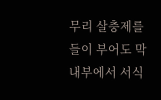무리 살충제를 들이 부어도 막 내부에서 서식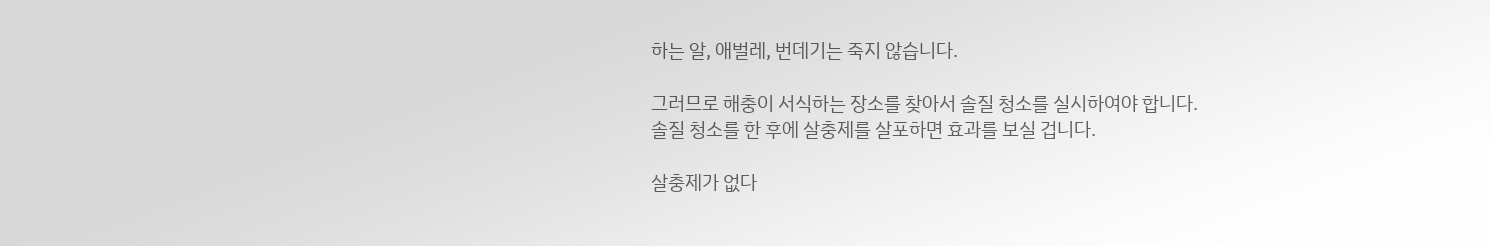하는 알, 애벌레, 번데기는 죽지 않습니다.

그러므로 해충이 서식하는 장소를 찾아서 솔질 청소를 실시하여야 합니다.
솔질 청소를 한 후에 살충제를 살포하면 효과를 보실 겁니다.

살충제가 없다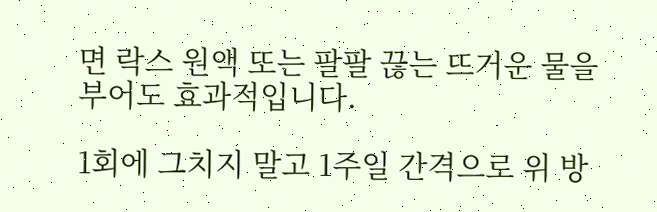면 락스 원액 또는 팔팔 끊는 뜨거운 물을 부어도 효과적입니다.

1회에 그치지 말고 1주일 간격으로 위 방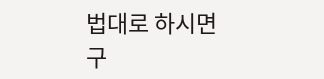법대로 하시면 구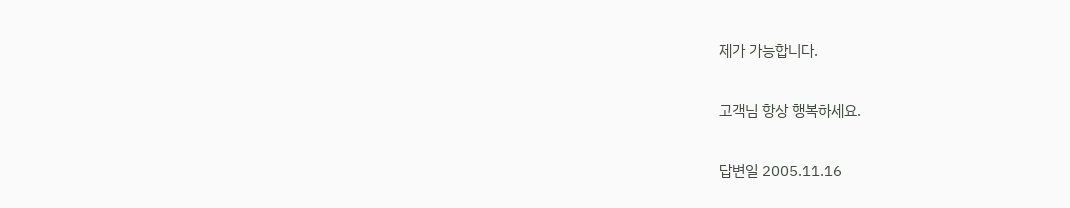제가 가능합니다.

고객님 항상 행복하세요.

답변일 2005.11.16